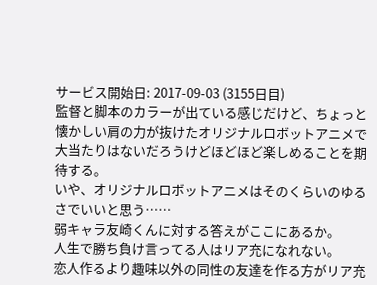サービス開始日: 2017-09-03 (3155日目)
監督と脚本のカラーが出ている感じだけど、ちょっと懐かしい肩の力が抜けたオリジナルロボットアニメで大当たりはないだろうけどほどほど楽しめることを期待する。
いや、オリジナルロボットアニメはそのくらいのゆるさでいいと思う……
弱キャラ友崎くんに対する答えがここにあるか。
人生で勝ち負け言ってる人はリア充になれない。
恋人作るより趣味以外の同性の友達を作る方がリア充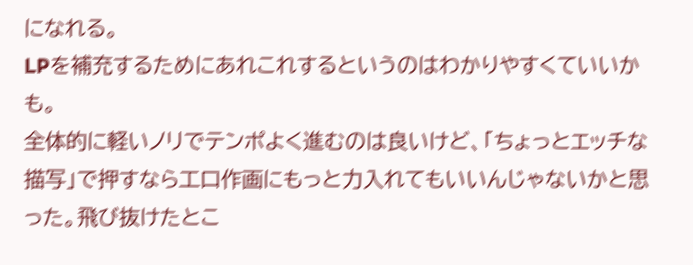になれる。
LPを補充するためにあれこれするというのはわかりやすくていいかも。
全体的に軽いノリでテンポよく進むのは良いけど、「ちょっとエッチな描写」で押すなら工口作画にもっと力入れてもいいんじゃないかと思った。飛び抜けたとこ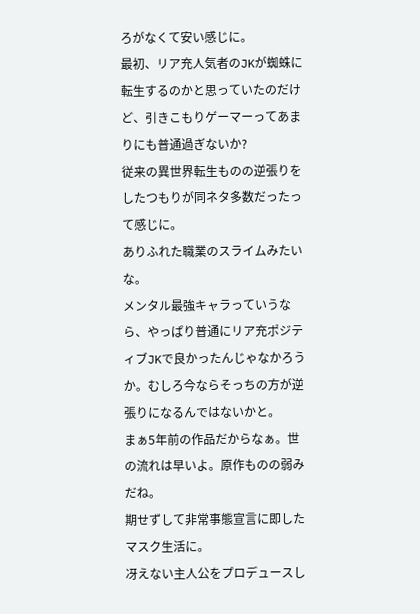ろがなくて安い感じに。
最初、リア充人気者のJKが蜘蛛に転生するのかと思っていたのだけど、引きこもりゲーマーってあまりにも普通過ぎないか?
従来の異世界転生ものの逆張りをしたつもりが同ネタ多数だったって感じに。
ありふれた職業のスライムみたいな。
メンタル最強キャラっていうなら、やっぱり普通にリア充ポジティブJKで良かったんじゃなかろうか。むしろ今ならそっちの方が逆張りになるんではないかと。
まぁ5年前の作品だからなぁ。世の流れは早いよ。原作ものの弱みだね。
期せずして非常事態宣言に即したマスク生活に。
冴えない主人公をプロデュースし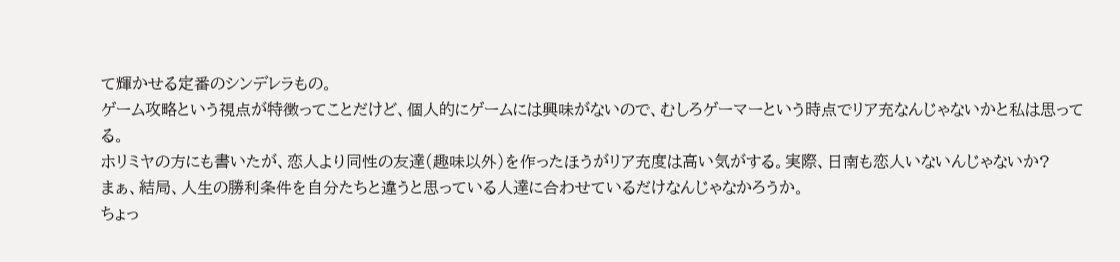て輝かせる定番のシンデレラもの。
ゲーム攻略という視点が特徴ってことだけど、個人的にゲームには興味がないので、むしろゲーマーという時点でリア充なんじゃないかと私は思ってる。
ホリミヤの方にも書いたが、恋人より同性の友達(趣味以外)を作ったほうがリア充度は高い気がする。実際、日南も恋人いないんじゃないか?
まぁ、結局、人生の勝利条件を自分たちと違うと思っている人達に合わせているだけなんじゃなかろうか。
ちょっ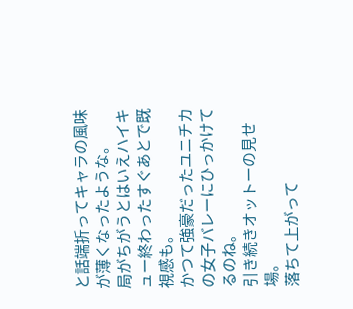と話端折ってキャラの風味が薄くなったような。
局がちがうとはいえハイキュー終わったすぐあとで既視感も。
かつて強豪だったユニチカの女子バレーにひっかけてるのね。
引き続きオットーの見せ場。
落ちて上がって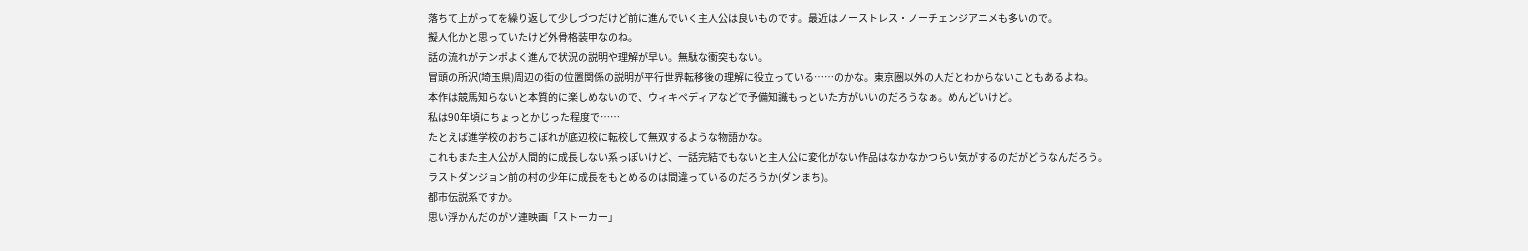落ちて上がってを繰り返して少しづつだけど前に進んでいく主人公は良いものです。最近はノーストレス・ノーチェンジアニメも多いので。
擬人化かと思っていたけど外骨格装甲なのね。
話の流れがテンポよく進んで状況の説明や理解が早い。無駄な衝突もない。
冒頭の所沢(埼玉県)周辺の街の位置関係の説明が平行世界転移後の理解に役立っている……のかな。東京圏以外の人だとわからないこともあるよね。
本作は競馬知らないと本質的に楽しめないので、ウィキペディアなどで予備知識もっといた方がいいのだろうなぁ。めんどいけど。
私は90年頃にちょっとかじった程度で……
たとえば進学校のおちこぼれが底辺校に転校して無双するような物語かな。
これもまた主人公が人間的に成長しない系っぽいけど、一話完結でもないと主人公に変化がない作品はなかなかつらい気がするのだがどうなんだろう。
ラストダンジョン前の村の少年に成長をもとめるのは間違っているのだろうか(ダンまち)。
都市伝説系ですか。
思い浮かんだのがソ連映画「ストーカー」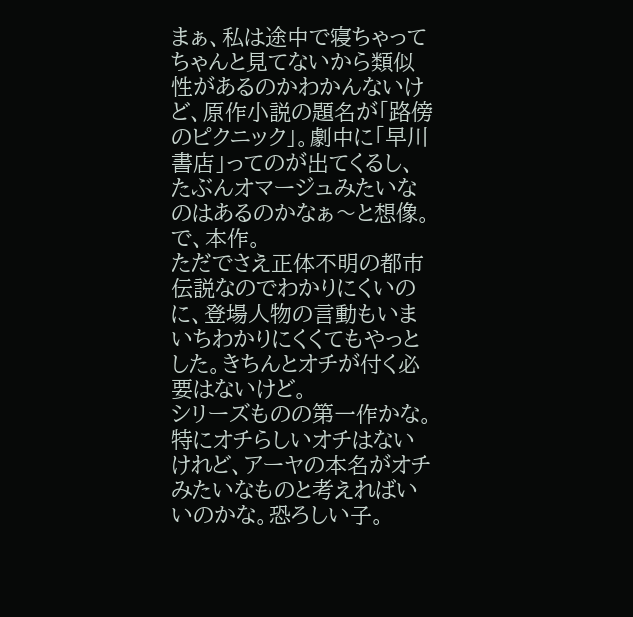まぁ、私は途中で寝ちゃってちゃんと見てないから類似性があるのかわかんないけど、原作小説の題名が「路傍のピクニック」。劇中に「早川書店」ってのが出てくるし、たぶんオマージュみたいなのはあるのかなぁ〜と想像。
で、本作。
ただでさえ正体不明の都市伝説なのでわかりにくいのに、登場人物の言動もいまいちわかりにくくてもやっとした。きちんとオチが付く必要はないけど。
シリーズものの第一作かな。特にオチらしいオチはないけれど、アーヤの本名がオチみたいなものと考えればいいのかな。恐ろしい子。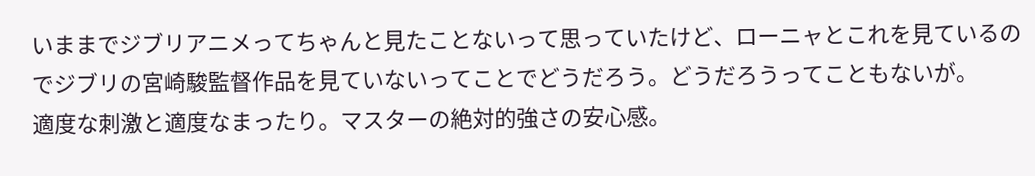いままでジブリアニメってちゃんと見たことないって思っていたけど、ローニャとこれを見ているのでジブリの宮崎駿監督作品を見ていないってことでどうだろう。どうだろうってこともないが。
適度な刺激と適度なまったり。マスターの絶対的強さの安心感。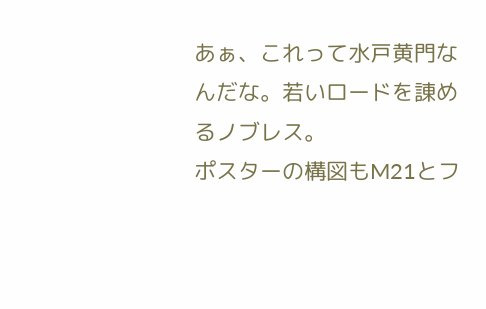あぁ、これって水戸黄門なんだな。若いロードを諌めるノブレス。
ポスターの構図もM21とフ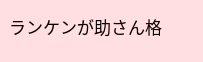ランケンが助さん格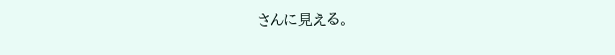さんに見える。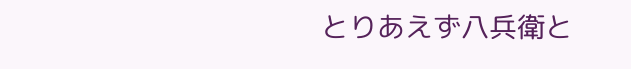とりあえず八兵衛と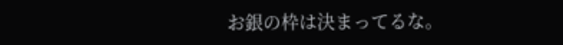お銀の枠は決まってるな。